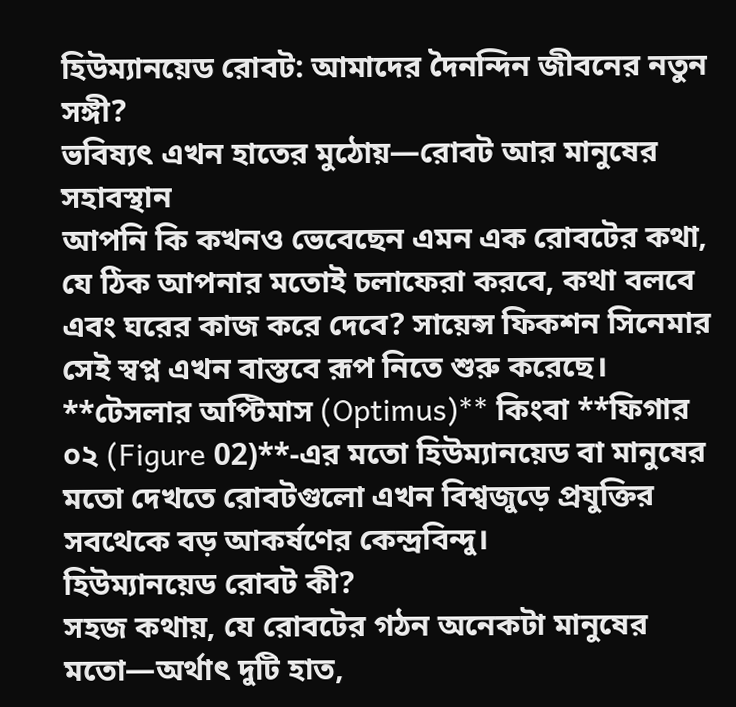হিউম্যানয়েড রোবট: আমাদের দৈনন্দিন জীবনের নতুন সঙ্গী?
ভবিষ্যৎ এখন হাতের মুঠোয়—রোবট আর মানুষের সহাবস্থান
আপনি কি কখনও ভেবেছেন এমন এক রোবটের কথা, যে ঠিক আপনার মতোই চলাফেরা করবে, কথা বলবে এবং ঘরের কাজ করে দেবে? সায়েন্স ফিকশন সিনেমার সেই স্বপ্ন এখন বাস্তবে রূপ নিতে শুরু করেছে। **টেসলার অপ্টিমাস (Optimus)** কিংবা **ফিগার ০২ (Figure 02)**-এর মতো হিউম্যানয়েড বা মানুষের মতো দেখতে রোবটগুলো এখন বিশ্বজুড়ে প্রযুক্তির সবথেকে বড় আকর্ষণের কেন্দ্রবিন্দু।
হিউম্যানয়েড রোবট কী?
সহজ কথায়, যে রোবটের গঠন অনেকটা মানুষের মতো—অর্থাৎ দুটি হাত,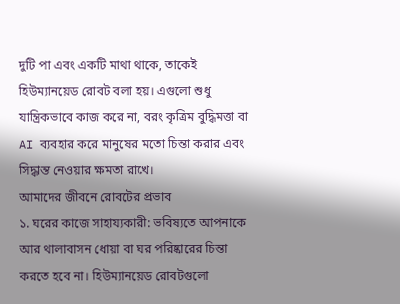দুটি পা এবং একটি মাথা থাকে, তাকেই হিউম্যানয়েড রোবট বলা হয়। এগুলো শুধু যান্ত্রিকভাবে কাজ করে না, বরং কৃত্রিম বুদ্ধিমত্তা বা AI ব্যবহার করে মানুষের মতো চিন্তা করার এবং সিদ্ধান্ত নেওয়ার ক্ষমতা রাখে।
আমাদের জীবনে রোবটের প্রভাব
১. ঘরের কাজে সাহায্যকারী: ভবিষ্যতে আপনাকে আর থালাবাসন ধোয়া বা ঘর পরিষ্কারের চিন্তা করতে হবে না। হিউম্যানয়েড রোবটগুলো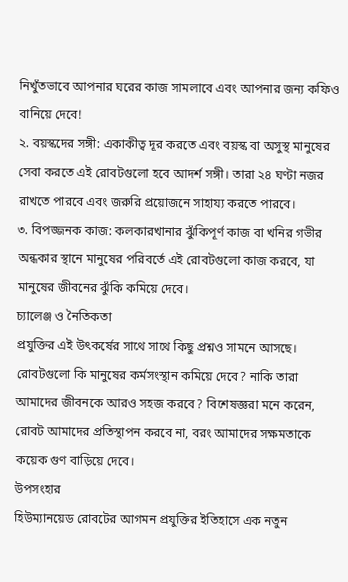নিখুঁতভাবে আপনার ঘরের কাজ সামলাবে এবং আপনার জন্য কফিও বানিয়ে দেবে!
২. বয়স্কদের সঙ্গী: একাকীত্ব দূর করতে এবং বয়স্ক বা অসুস্থ মানুষের সেবা করতে এই রোবটগুলো হবে আদর্শ সঙ্গী। তারা ২৪ ঘণ্টা নজর রাখতে পারবে এবং জরুরি প্রয়োজনে সাহায্য করতে পারবে।
৩. বিপজ্জনক কাজ: কলকারখানার ঝুঁকিপূর্ণ কাজ বা খনির গভীর অন্ধকার স্থানে মানুষের পরিবর্তে এই রোবটগুলো কাজ করবে, যা মানুষের জীবনের ঝুঁকি কমিয়ে দেবে।
চ্যালেঞ্জ ও নৈতিকতা
প্রযুক্তির এই উৎকর্ষের সাথে সাথে কিছু প্রশ্নও সামনে আসছে। রোবটগুলো কি মানুষের কর্মসংস্থান কমিয়ে দেবে? নাকি তারা আমাদের জীবনকে আরও সহজ করবে? বিশেষজ্ঞরা মনে করেন, রোবট আমাদের প্রতিস্থাপন করবে না, বরং আমাদের সক্ষমতাকে কয়েক গুণ বাড়িয়ে দেবে।
উপসংহার
হিউম্যানয়েড রোবটের আগমন প্রযুক্তির ইতিহাসে এক নতুন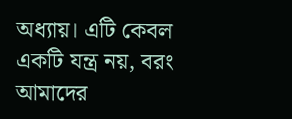অধ্যায়। এটি কেবল একটি যন্ত্র নয়, বরং আমাদের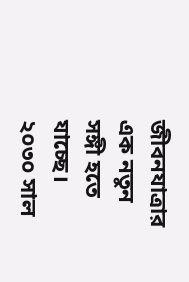জীবনযাত্রার এক নতুন সঙ্গী হতে যাচ্ছে। ২০৩০ সাল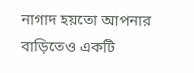নাগাদ হয়তো আপনার বাড়িতেও একটি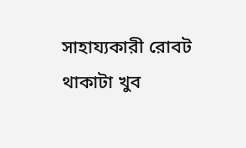সাহায্যকারী রোবট থাকাটা খুব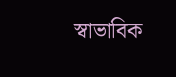স্বাভাবিক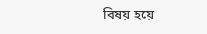বিষয় হয়ে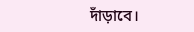দাঁড়াবে।